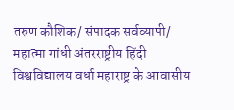तरुण कौशिक/ संपादक सर्वव्यापी/
महात्मा गांधी अंतरराष्ट्रीय हिंदी विश्वविद्यालय वर्धा महाराष्ट्र के आवासीय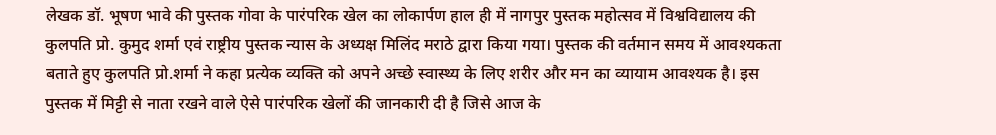लेखक डॉ. भूषण भावे की पुस्तक गोवा के पारंपरिक खेल का लोकार्पण हाल ही में नागपुर पुस्तक महोत्सव में विश्वविद्यालय की कुलपति प्रो. कुमुद शर्मा एवं राष्ट्रीय पुस्तक न्यास के अध्यक्ष मिलिंद मराठे द्वारा किया गया। पुस्तक की वर्तमान समय में आवश्यकता बताते हुए कुलपति प्रो.शर्मा ने कहा प्रत्येक व्यक्ति को अपने अच्छे स्वास्थ्य के लिए शरीर और मन का व्यायाम आवश्यक है। इस पुस्तक में मिट्टी से नाता रखने वाले ऐसे पारंपरिक खेलों की जानकारी दी है जिसे आज के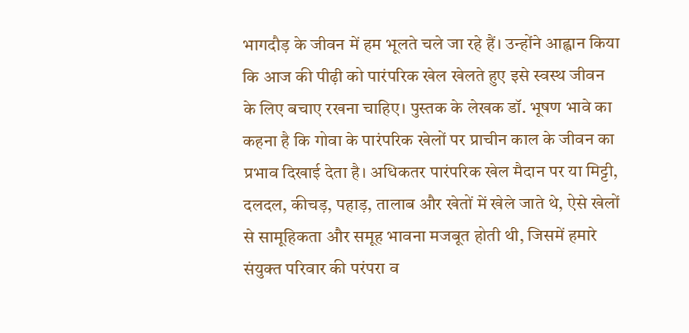भागदौड़ के जीवन में हम भूलते चले जा रहे हैं। उन्होंने आह्वान किया कि आज की पीढ़ी को पारंपरिक खेल खेलते हुए इसे स्वस्थ जीवन के लिए बचाए रखना चाहिए। पुस्तक के लेखक डॉ. भूषण भावे का कहना है कि गोवा के पारंपरिक खेलों पर प्राचीन काल के जीवन का प्रभाव दिखाई देता है। अधिकतर पारंपरिक खेल मैदान पर या मिट्टी, दलदल, कीचड़, पहाड़, तालाब और खेतों में खेले जाते थे, ऐसे खेलों से सामूहिकता और समूह भावना मजबूत होती थी, जिसमें हमारे संयुक्त परिवार की परंपरा व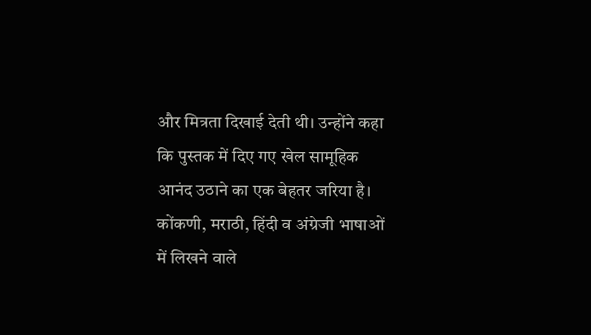और मित्रता दिखाई देती थी। उन्होंने कहा कि पुस्तक में दिए गए खेल सामूहिक आनंद उठाने का एक बेहतर जरिया है। कोंकणी, मराठी, हिंदी व अंग्रेजी भाषाओं में लिखने वाले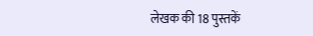लेखक की 18 पुस्तकें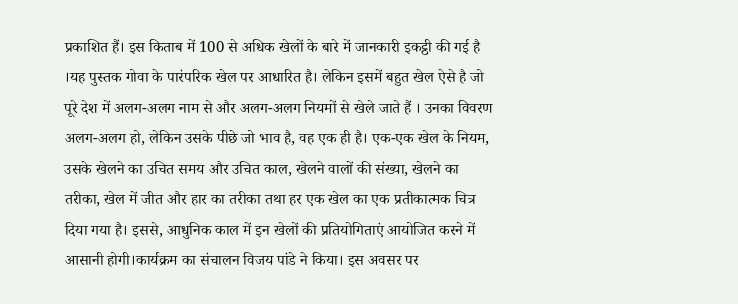प्रकाशित हैं। इस किताब में 100 से अधिक खेलों के बारे में जानकारी इकट्ठी की गई है ।यह पुस्तक गोवा के पारंपरिक खेल पर आधारित है। लेकिन इसमें बहुत खेल ऐसे है जो पूरे देश में अलग-अलग नाम से और अलग-अलग नियमों से खेले जाते हैं । उनका विवरण अलग-अलग हो, लेकिन उसके पीछे जो भाव है, वह एक ही है। एक-एक खेल के नियम, उसके खेलने का उचित समय और उचित काल, खेलने वालों की संख्या, खेलने का तरीका, खेल में जीत और हार का तरीका तथा हर एक खेल का एक प्रतीकात्मक चित्र दिया गया है। इससे, आधुनिक काल में इन खेलों की प्रतियोगिताएं आयोजित करने में आसानी होगी।कार्यक्रम का संचालन विजय पांडे ने किया। इस अवसर पर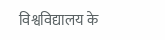विश्वविद्यालय के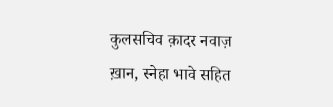कुलसचिव क़ादर नवाज़ ख़ान, स्नेहा भावे सहित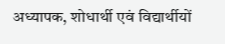अध्यापक, शोधार्थी एवं विद्यार्थीयों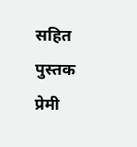सहित पुस्तक प्रेमी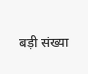बड़ी संख्या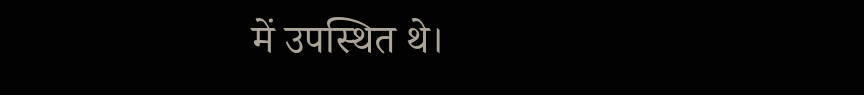में उपस्थित थे।